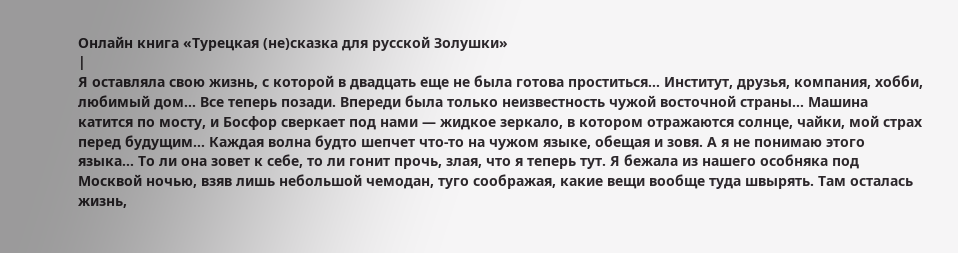Онлайн книга «Турецкая (не)сказка для русской Золушки»
|
Я оставляла свою жизнь, с которой в двадцать еще не была готова проститься… Институт, друзья, компания, хобби, любимый дом… Все теперь позади. Впереди была только неизвестность чужой восточной страны… Машина катится по мосту, и Босфор сверкает под нами — жидкое зеркало, в котором отражаются солнце, чайки, мой страх перед будущим… Каждая волна будто шепчет что-то на чужом языке, обещая и зовя. А я не понимаю этого языка… То ли она зовет к себе, то ли гонит прочь, злая, что я теперь тут. Я бежала из нашего особняка под Москвой ночью, взяв лишь небольшой чемодан, туго соображая, какие вещи вообще туда швырять. Там осталась жизнь,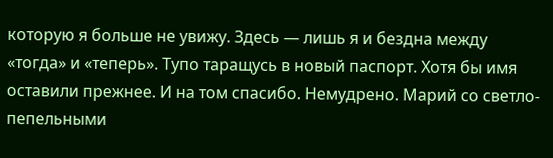которую я больше не увижу. Здесь — лишь я и бездна между «тогда» и «теперь». Тупо таращусь в новый паспорт. Хотя бы имя оставили прежнее. И на том спасибо. Немудрено. Марий со светло-пепельными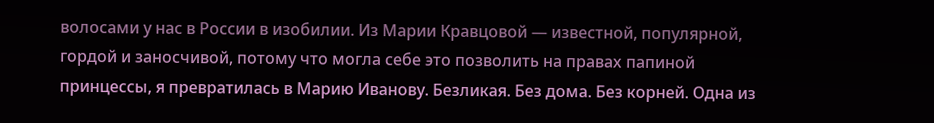волосами у нас в России в изобилии. Из Марии Кравцовой — известной, популярной, гордой и заносчивой, потому что могла себе это позволить на правах папиной принцессы, я превратилась в Марию Иванову. Безликая. Без дома. Без корней. Одна из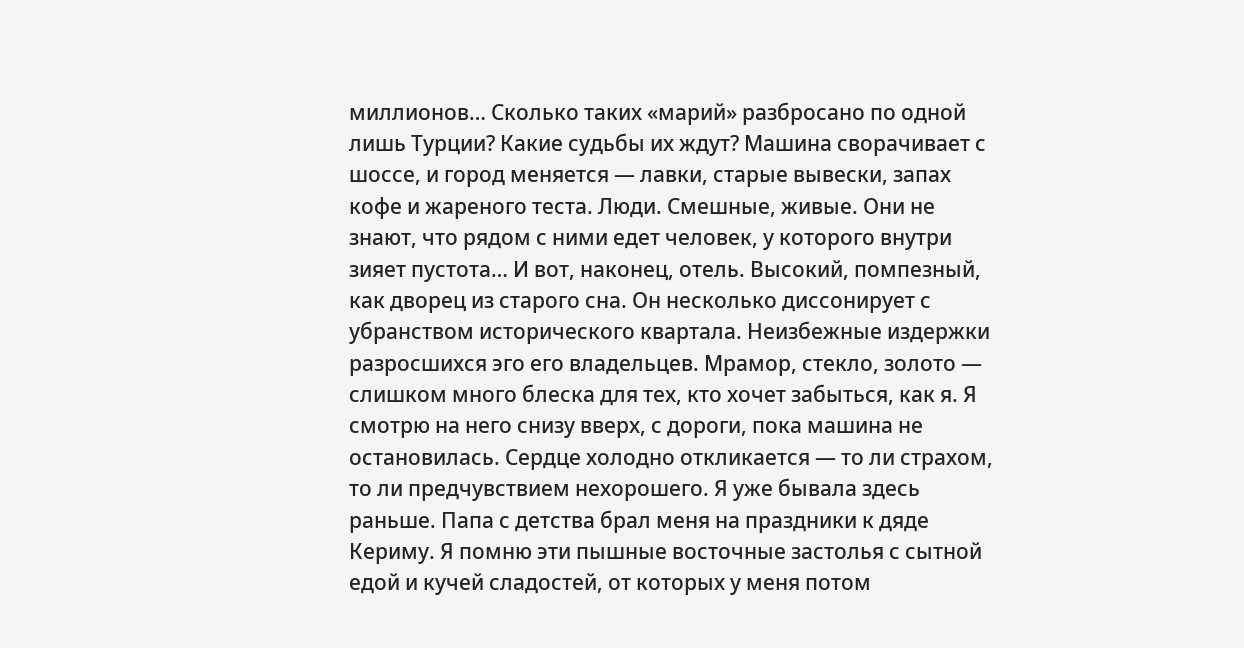миллионов… Сколько таких «марий» разбросано по одной лишь Турции? Какие судьбы их ждут? Машина сворачивает с шоссе, и город меняется — лавки, старые вывески, запах кофе и жареного теста. Люди. Смешные, живые. Они не знают, что рядом с ними едет человек, у которого внутри зияет пустота… И вот, наконец, отель. Высокий, помпезный, как дворец из старого сна. Он несколько диссонирует с убранством исторического квартала. Неизбежные издержки разросшихся эго его владельцев. Мрамор, стекло, золото — слишком много блеска для тех, кто хочет забыться, как я. Я смотрю на него снизу вверх, с дороги, пока машина не остановилась. Сердце холодно откликается — то ли страхом, то ли предчувствием нехорошего. Я уже бывала здесь раньше. Папа с детства брал меня на праздники к дяде Кериму. Я помню эти пышные восточные застолья с сытной едой и кучей сладостей, от которых у меня потом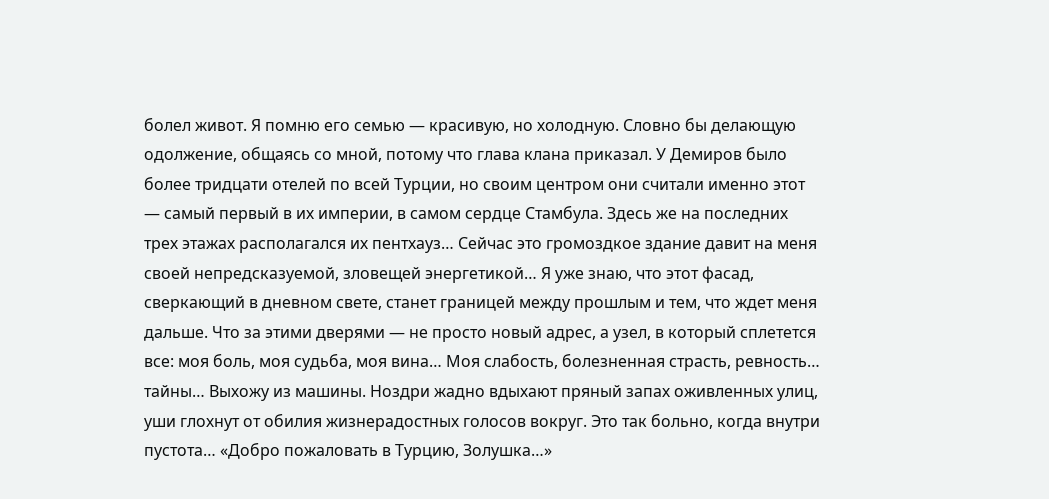болел живот. Я помню его семью — красивую, но холодную. Словно бы делающую одолжение, общаясь со мной, потому что глава клана приказал. У Демиров было более тридцати отелей по всей Турции, но своим центром они считали именно этот — самый первый в их империи, в самом сердце Стамбула. Здесь же на последних трех этажах располагался их пентхауз… Сейчас это громоздкое здание давит на меня своей непредсказуемой, зловещей энергетикой… Я уже знаю, что этот фасад, сверкающий в дневном свете, станет границей между прошлым и тем, что ждет меня дальше. Что за этими дверями — не просто новый адрес, а узел, в который сплетется все: моя боль, моя судьба, моя вина… Моя слабость, болезненная страсть, ревность… тайны… Выхожу из машины. Ноздри жадно вдыхают пряный запах оживленных улиц, уши глохнут от обилия жизнерадостных голосов вокруг. Это так больно, когда внутри пустота… «Добро пожаловать в Турцию, Золушка…»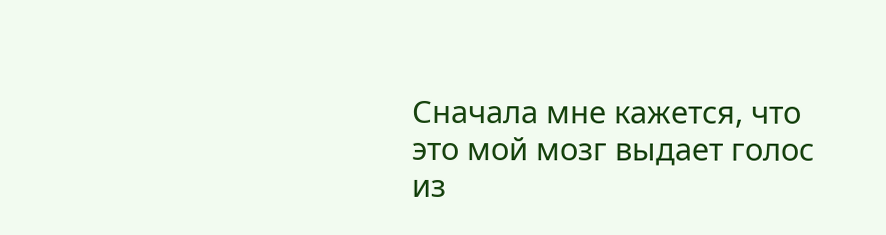Сначала мне кажется, что это мой мозг выдает голос из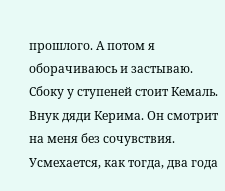прошлого. А потом я оборачиваюсь и застываю. Сбоку у ступеней стоит Кемаль. Внук дяди Керима. Он смотрит на меня без сочувствия. Усмехается, как тогда, два года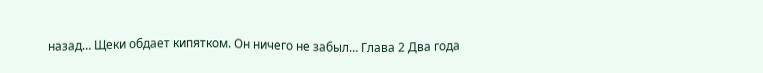назад… Щеки обдает кипятком. Он ничего не забыл… Глава 2 Два года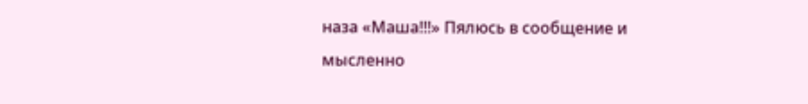наза «Маша!!!» Пялюсь в сообщение и мысленно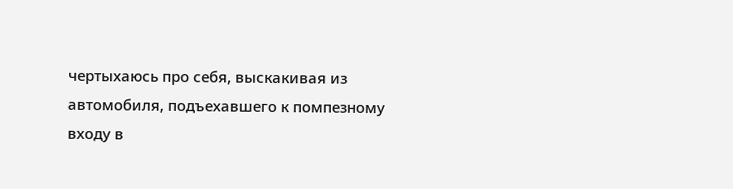чертыхаюсь про себя, выскакивая из автомобиля, подъехавшего к помпезному входу в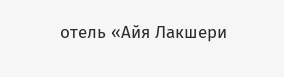отель «Айя Лакшери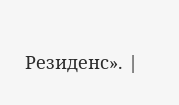Резиденс». |